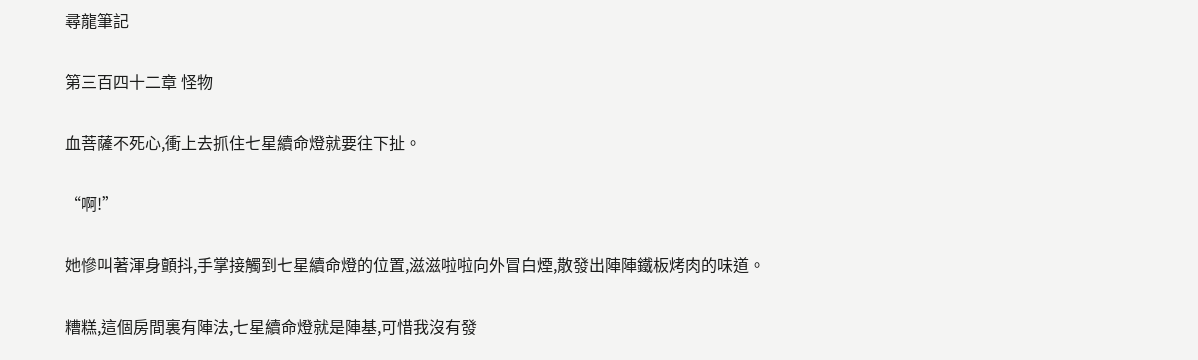尋龍筆記

第三百四十二章 怪物

血菩薩不死心,衝上去抓住七星續命燈就要往下扯。

“啊!”

她慘叫著渾身顫抖,手掌接觸到七星續命燈的位置,滋滋啦啦向外冒白煙,散發出陣陣鐵板烤肉的味道。

糟糕,這個房間裏有陣法,七星續命燈就是陣基,可惜我沒有發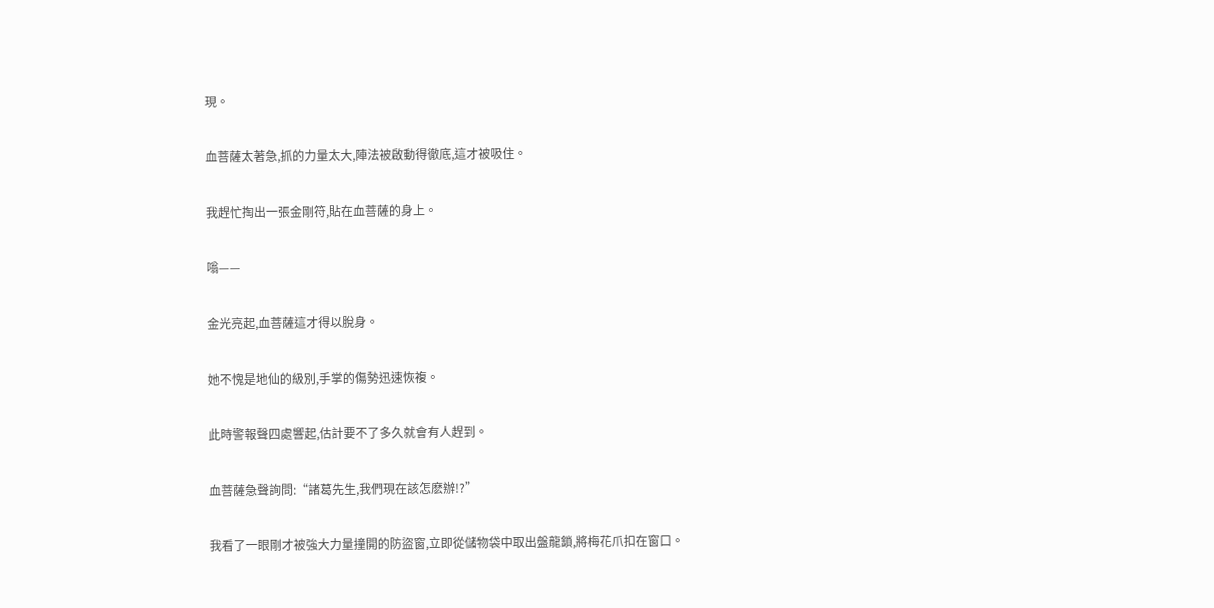現。

血菩薩太著急,抓的力量太大,陣法被啟動得徹底,這才被吸住。

我趕忙掏出一張金剛符,貼在血菩薩的身上。

嗡——

金光亮起,血菩薩這才得以脫身。

她不愧是地仙的級別,手掌的傷勢迅速恢複。

此時警報聲四處響起,估計要不了多久就會有人趕到。

血菩薩急聲詢問:“諸葛先生,我們現在該怎麽辦!?”

我看了一眼剛才被強大力量撞開的防盜窗,立即從儲物袋中取出盤龍鎖,將梅花爪扣在窗口。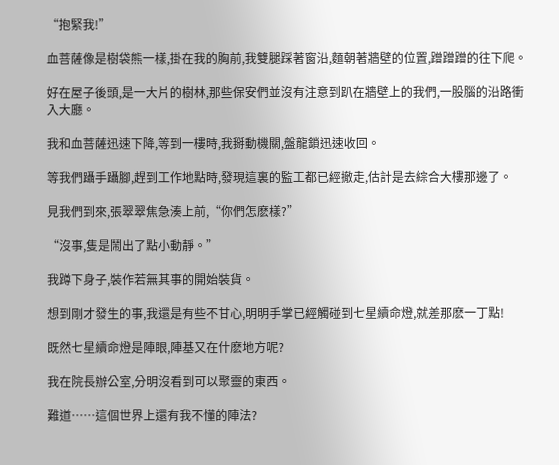“抱緊我!”

血菩薩像是樹袋熊一樣,掛在我的胸前,我雙腿踩著窗沿,麵朝著牆壁的位置,蹭蹭蹭的往下爬。

好在屋子後頭,是一大片的樹林,那些保安們並沒有注意到趴在牆壁上的我們,一股腦的沿路衝入大廳。

我和血菩薩迅速下降,等到一樓時,我掰動機關,盤龍鎖迅速收回。

等我們躡手躡腳,趕到工作地點時,發現這裏的監工都已經撤走,估計是去綜合大樓那邊了。

見我們到來,張翠翠焦急湊上前,“你們怎麽樣?”

“沒事,隻是鬧出了點小動靜。”

我蹲下身子,裝作若無其事的開始裝貨。

想到剛才發生的事,我還是有些不甘心,明明手掌已經觸碰到七星續命燈,就差那麽一丁點!

既然七星續命燈是陣眼,陣基又在什麽地方呢?

我在院長辦公室,分明沒看到可以聚靈的東西。

難道……這個世界上還有我不懂的陣法?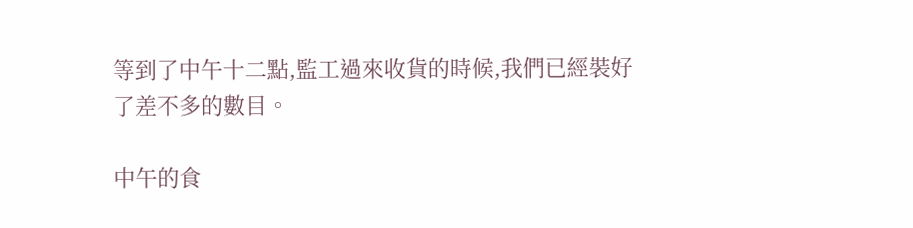等到了中午十二點,監工過來收貨的時候,我們已經裝好了差不多的數目。

中午的食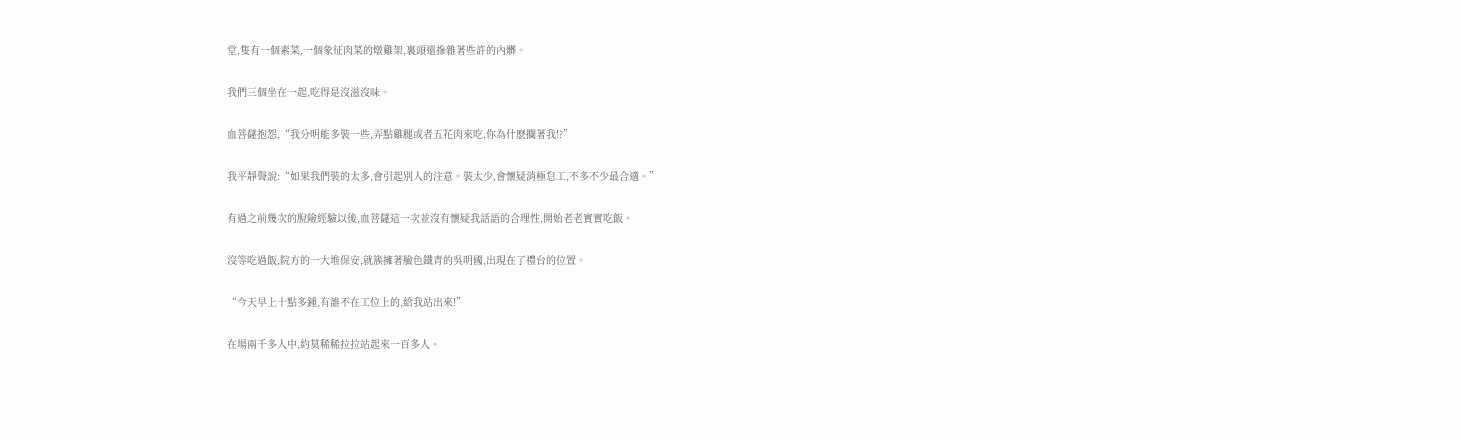堂,隻有一個素菜,一個象征肉菜的燉雞架,裏頭還摻雜著些許的內髒。

我們三個坐在一起,吃得是沒滋沒味。

血菩薩抱怨,“我分明能多裝一些,弄點雞腿或者五花肉來吃,你為什麽攔著我!?”

我平靜聲說:“如果我們裝的太多,會引起別人的注意。裝太少,會懷疑消極怠工,不多不少最合適。”

有過之前幾次的脫險經驗以後,血菩薩這一次並沒有懷疑我話語的合理性,開始老老實實吃飯。

沒等吃過飯,院方的一大堆保安,就簇擁著臉色鐵青的吳明國,出現在了禮台的位置。

“今天早上十點多鍾,有誰不在工位上的,給我站出來!”

在場兩千多人中,約莫稀稀拉拉站起來一百多人。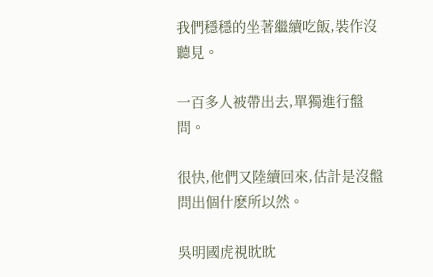我們穩穩的坐著繼續吃飯,裝作沒聽見。

一百多人被帶出去,單獨進行盤問。

很快,他們又陸續回來,估計是沒盤問出個什麽所以然。

吳明國虎視眈眈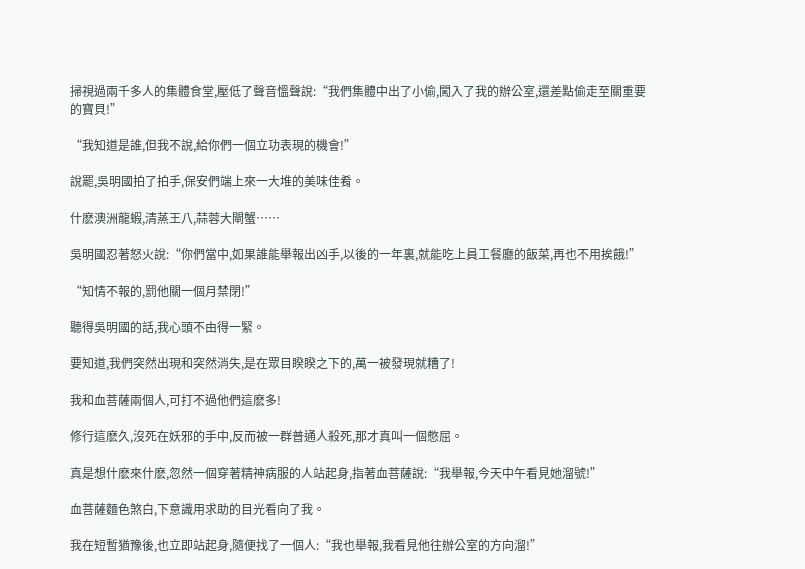掃視過兩千多人的集體食堂,壓低了聲音慍聲說:“我們集體中出了小偷,闖入了我的辦公室,還差點偷走至關重要的寶貝!”

“我知道是誰,但我不說,給你們一個立功表現的機會!”

說罷,吳明國拍了拍手,保安們端上來一大堆的美味佳肴。

什麽澳洲龍蝦,清蒸王八,蒜蓉大閘蟹……

吳明國忍著怒火說:“你們當中,如果誰能舉報出凶手,以後的一年裏,就能吃上員工餐廳的飯菜,再也不用挨餓!”

“知情不報的,罰他關一個月禁閉!”

聽得吳明國的話,我心頭不由得一緊。

要知道,我們突然出現和突然消失,是在眾目睽睽之下的,萬一被發現就糟了!

我和血菩薩兩個人,可打不過他們這麽多!

修行這麽久,沒死在妖邪的手中,反而被一群普通人殺死,那才真叫一個憋屈。

真是想什麽來什麽,忽然一個穿著精神病服的人站起身,指著血菩薩說:“我舉報,今天中午看見她溜號!”

血菩薩麵色煞白,下意識用求助的目光看向了我。

我在短暫猶豫後,也立即站起身,隨便找了一個人:“我也舉報,我看見他往辦公室的方向溜!”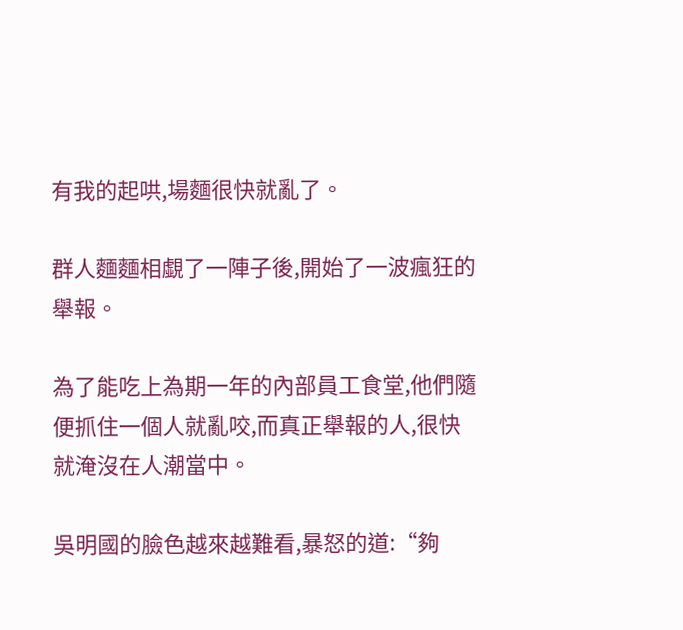有我的起哄,場麵很快就亂了。

群人麵麵相覷了一陣子後,開始了一波瘋狂的舉報。

為了能吃上為期一年的內部員工食堂,他們隨便抓住一個人就亂咬,而真正舉報的人,很快就淹沒在人潮當中。

吳明國的臉色越來越難看,暴怒的道:“夠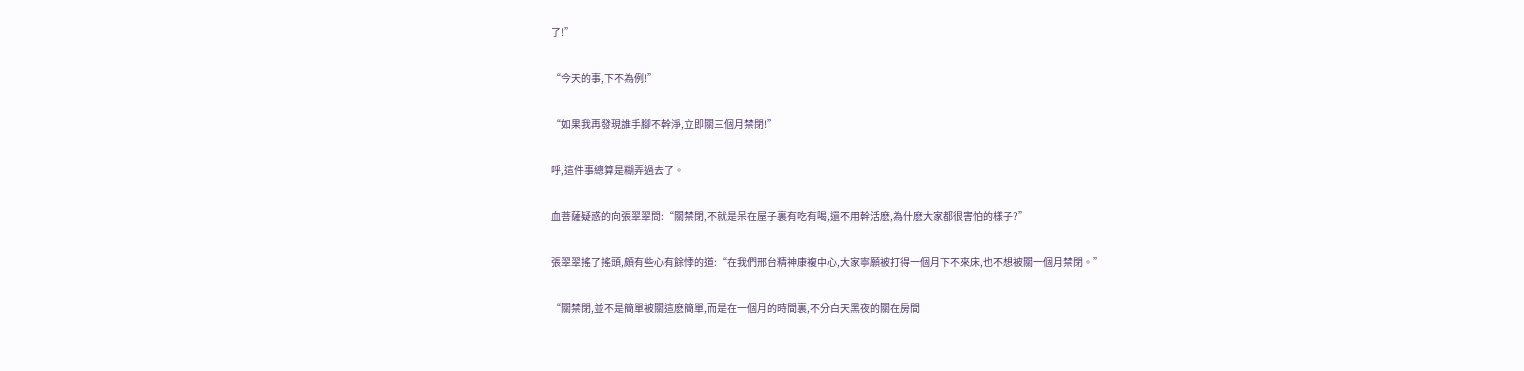了!”

“今天的事,下不為例!”

“如果我再發現誰手腳不幹淨,立即關三個月禁閉!”

呼,這件事總算是糊弄過去了。

血菩薩疑惑的向張翠翠問:“關禁閉,不就是呆在屋子裏有吃有喝,還不用幹活麽,為什麽大家都很害怕的樣子?”

張翠翠搖了搖頭,頗有些心有餘悸的道:“在我們邢台精神康複中心,大家寧願被打得一個月下不來床,也不想被關一個月禁閉。”

“關禁閉,並不是簡單被關這麽簡單,而是在一個月的時間裏,不分白天黑夜的關在房間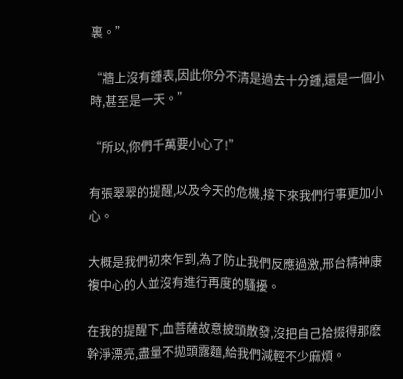裏。”

“牆上沒有鍾表,因此你分不清是過去十分鍾,還是一個小時,甚至是一天。”

“所以,你們千萬要小心了!”

有張翠翠的提醒,以及今天的危機,接下來我們行事更加小心。

大概是我們初來乍到,為了防止我們反應過激,邢台精神康複中心的人並沒有進行再度的騷擾。

在我的提醒下,血菩薩故意披頭散發,沒把自己拾掇得那麽幹淨漂亮,盡量不拋頭露麵,給我們減輕不少麻煩。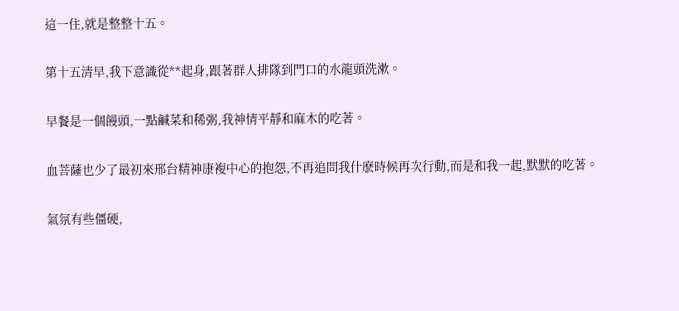這一住,就是整整十五。

第十五清早,我下意識從**起身,跟著群人排隊到門口的水龍頭洗漱。

早餐是一個饅頭,一點鹹菜和稀粥,我神情平靜和麻木的吃著。

血菩薩也少了最初來邢台精神康複中心的抱怨,不再追問我什麽時候再次行動,而是和我一起,默默的吃著。

氣氛有些僵硬,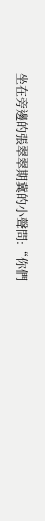坐在旁邊的張翠翠期冀的小聲問:“你們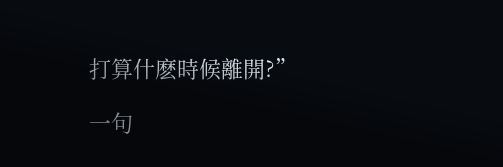打算什麽時候離開?”

一句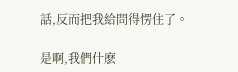話,反而把我給問得愣住了。

是啊,我們什麽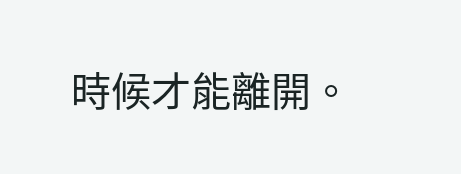時候才能離開。